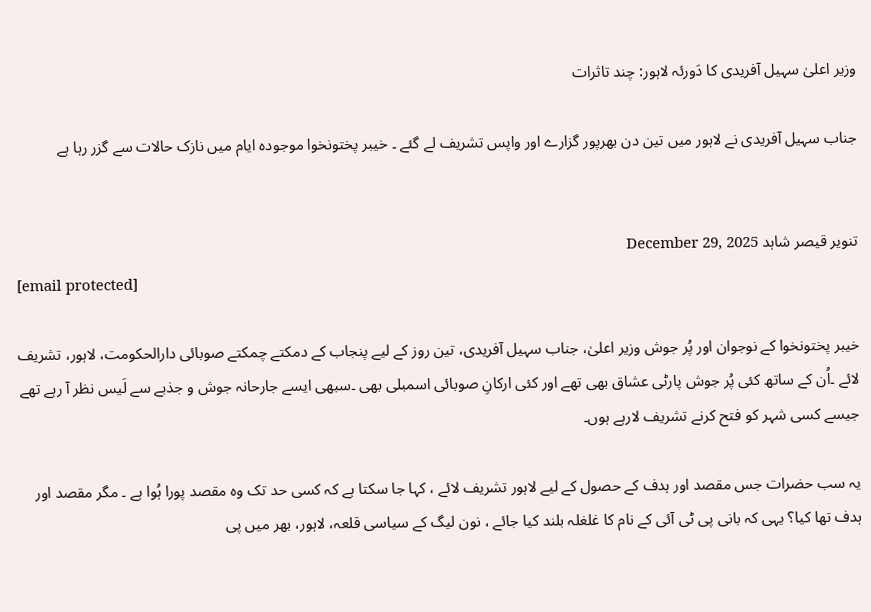وزیر اعلیٰ سہیل آفریدی کا دَورئہ لاہور: چند تاثرات

جناب سہیل آفریدی نے لاہور میں تین دن بھرپور گزارے اور واپس تشریف لے گئے ۔ خیبر پختونخوا موجودہ ایام میں نازک حالات سے گزر رہا ہے


تنویر قیصر شاہد December 29, 2025
[email protected]

خیبر پختونخوا کے نوجوان اور پُر جوش وزیر اعلیٰ، جناب سہیل آفریدی، تین روز کے لیے پنجاب کے دمکتے چمکتے صوبائی دارالحکومت، لاہور، تشریف لائے ۔اُن کے ساتھ کئی پُر جوش پارٹی عشاق بھی تھے اور کئی ارکانِ صوبائی اسمبلی بھی ۔سبھی ایسے جارحانہ جوش و جذبے سے لَیس نظر آ رہے تھے جیسے کسی شہر کو فتح کرنے تشریف لارہے ہوں۔

یہ سب حضرات جس مقصد اور ہدف کے حصول کے لیے لاہور تشریف لائے ، کہا جا سکتا ہے کہ کسی حد تک وہ مقصد پورا ہُوا ہے ۔ مگر مقصد اور ہدف تھا کیا؟ یہی کہ بانی پی ٹی آئی کے نام کا غلغلہ بلند کیا جائے ، نون لیگ کے سیاسی قلعہ، لاہور، بھر میں پی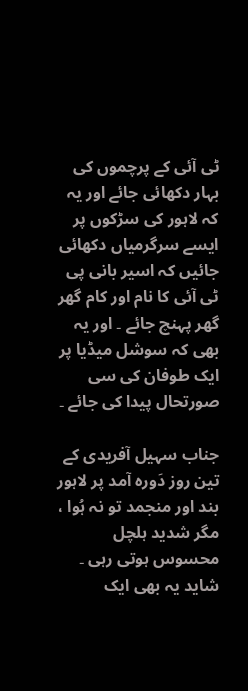ٹی آئی کے پرچموں کی بہار دکھائی جائے اور یہ کہ لاہور کی سڑکوں پر ایسے سرگرمیاں دکھائی جائیں کہ اسیر بانی پی ٹی آئی کا نام اور کام گھر گھر پہنچ جائے ۔ اور یہ بھی کہ سوشل میڈیا پر ایک طوفان کی سی صورتحال پیدا کی جائے ۔

جناب سہیل آفریدی کے تین روز دَورہ آمد پر لاہور بند اور منجمد تو نہ ہُوا ، مگر شدید ہلچل محسوس ہوتی رہی ۔ شاید یہ بھی ایک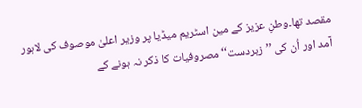مقصد تھا۔وطنِ عزیز کے مین اسٹریم میڈیا پر وزیر اعلیٰ موصوف کی لاہور آمد اور اُن کی ’’زبردست‘‘ مصروفیات کا ذکر نہ ہونے کے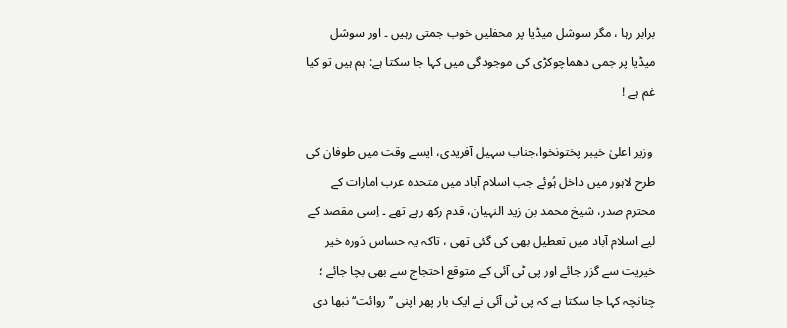برابر رہا ، مگر سوشل میڈیا پر محفلیں خوب جمتی رہیں ۔ اور سوشل میڈیا پر جمی دھماچوکڑی کی موجودگی میں کہا جا سکتا ہے: ہم ہیں تو کیا غم ہے !

 وزیر اعلیٰ خیبر پختونخوا،جناب سہیل آفریدی، ایسے وقت میں طوفان کی طرح لاہور میں داخل ہُوئے جب اسلام آباد میں متحدہ عرب امارات کے محترم صدر، شیخ محمد بن زید النہیان، قدم رکھ رہے تھے ۔ اِسی مقصد کے لیے اسلام آباد میں تعطیل بھی کی گئی تھی ، تاکہ یہ حساس دَورہ خیر خیریت سے گزر جائے اور پی ٹی آئی کے متوقع احتجاج سے بھی بچا جائے ؛ چنانچہ کہا جا سکتا ہے کہ پی ٹی آئی نے ایک بار پھر اپنی ’’روائت‘‘ نبھا دی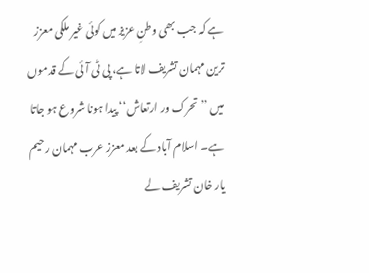ہے کہ جب بھی وطنِ عزیز میں کوئی غیر ملکی معزز ترین مہمان تشریف لاتا ہے، پی ٹی آئی کے قدموں میں ’’تحرک ور ارتعاش‘‘ پیدا ہونا شروع ہو جاتا ہے۔ اسلام آباد کے بعد معزز عرب مہمان رحیم یار خان تشریف لے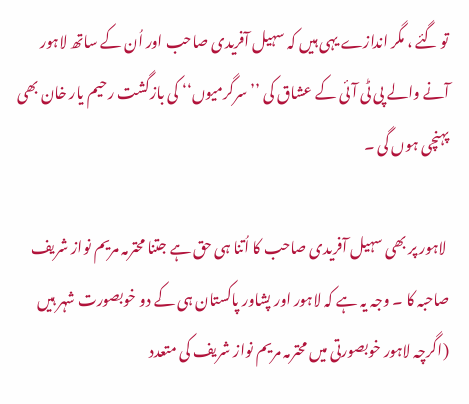تو گئے ، مگر اندازے یہی ہیں کہ سہیل آفریدی صاحب اور اُن کے ساتھ لاہور آنے والے پی ٹی آئی کے عشاق کی ’’سرگرمیوں‘‘ کی بازگشت رحیم یار خان بھی پہنچی ہوں گی ۔

 لاہور پر بھی سہیل آفریدی صاحب کا اُتنا ہی حق ہے جتنا محترمہ مریم نواز شریف صاحبہ کا ۔ وجہ یہ ہے کہ لاہور اور پشاور پاکستان ہی کے دو خوبصورت شہر ہیں (اگرچہ لاہور خوبصورتی میں محترمہ مریم نواز شریف کی متعدد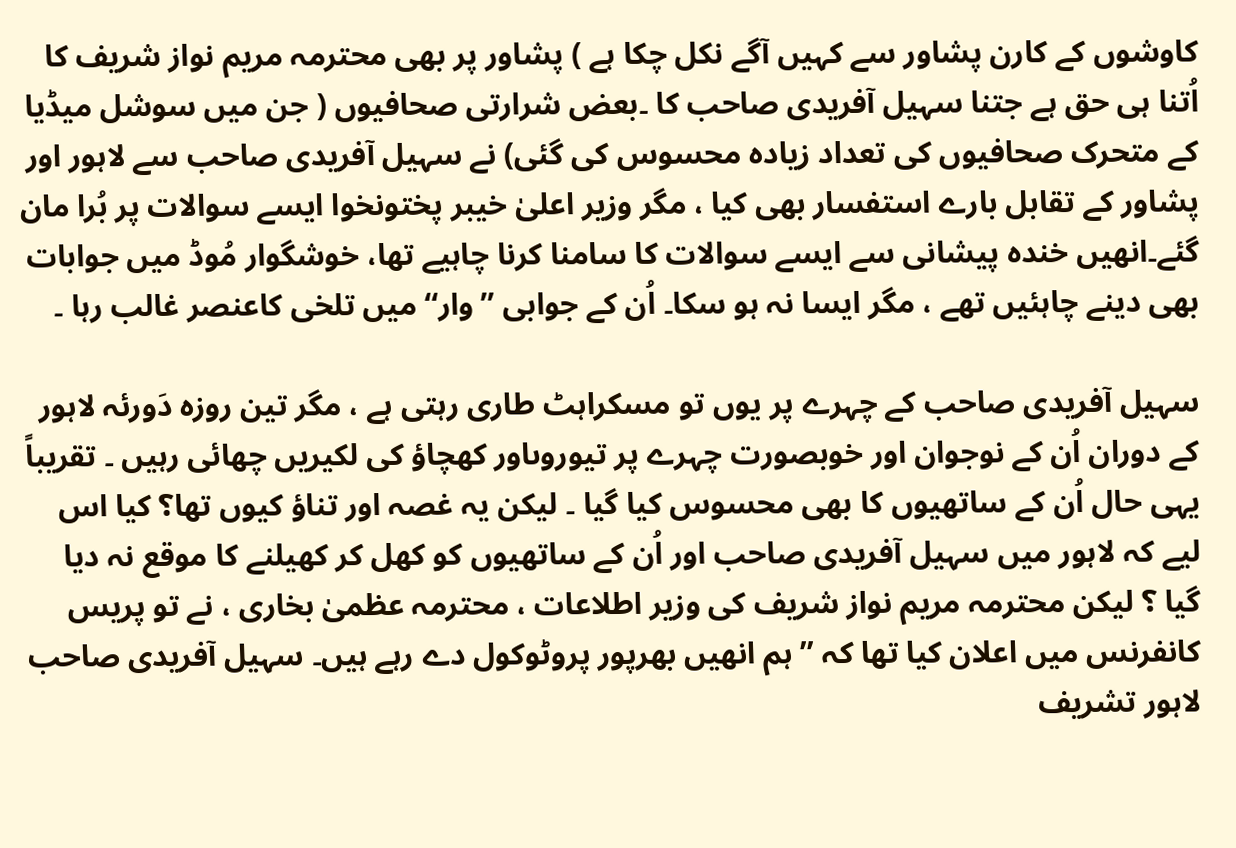کاوشوں کے کارن پشاور سے کہیں آگے نکل چکا ہے ) پشاور پر بھی محترمہ مریم نواز شریف کا اُتنا ہی حق ہے جتنا سہیل آفریدی صاحب کا ۔بعض شرارتی صحافیوں ( جن میں سوشل میڈیا کے متحرک صحافیوں کی تعداد زیادہ محسوس کی گئی) نے سہیل آفریدی صاحب سے لاہور اور پشاور کے تقابل بارے استفسار بھی کیا ، مگر وزیر اعلیٰ خیبر پختونخوا ایسے سوالات پر بُرا مان گئے۔انھیں خندہ پیشانی سے ایسے سوالات کا سامنا کرنا چاہیے تھا، خوشگوار مُوڈ میں جوابات بھی دینے چاہئیں تھے ، مگر ایسا نہ ہو سکا۔ اُن کے جوابی ’’وار‘‘ میں تلخی کاعنصر غالب رہا ۔

سہیل آفریدی صاحب کے چہرے پر یوں تو مسکراہٹ طاری رہتی ہے ، مگر تین روزہ دَورئہ لاہور کے دوران اُن کے نوجوان اور خوبصورت چہرے پر تیوروںاور کھچاؤ کی لکیریں چھائی رہیں ۔ تقریباً یہی حال اُن کے ساتھیوں کا بھی محسوس کیا گیا ۔ لیکن یہ غصہ اور تناؤ کیوں تھا؟ کیا اس لیے کہ لاہور میں سہیل آفریدی صاحب اور اُن کے ساتھیوں کو کھل کر کھیلنے کا موقع نہ دیا گیا ؟ لیکن محترمہ مریم نواز شریف کی وزیر اطلاعات ، محترمہ عظمیٰ بخاری ، نے تو پریس کانفرنس میں اعلان کیا تھا کہ ’’ ہم انھیں بھرپور پروٹوکول دے رہے ہیں۔ سہیل آفریدی صاحب لاہور تشریف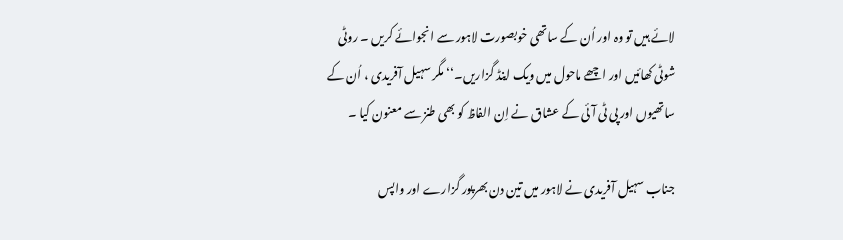لائے ہیں تو وہ اور اُن کے ساتھی خوبصورت لاہور سے انجوائے کریں ۔ روٹی شوٹی کھائیں اور اچھے ماحول میں ویک اینڈ گزاریں۔‘‘ مگر سہیل آفریدی ، اُن کے ساتھیوں اور پی ٹی آئی کے عشاق نے اِن الفاظ کو بھی طنز سے معنون کیا ۔

جناب سہیل آفریدی نے لاہور میں تین دن بھرپور گزارے اور واپس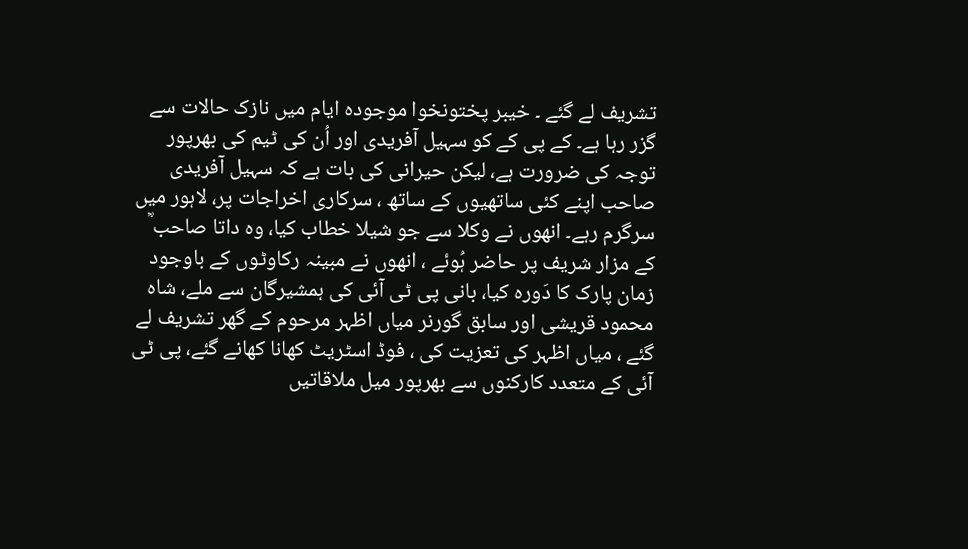تشریف لے گئے ۔ خیبر پختونخوا موجودہ ایام میں نازک حالات سے گزر رہا ہے۔ کے پی کے کو سہیل آفریدی اور اُن کی ٹیم کی بھرپور توجہ کی ضرورت ہے، لیکن حیرانی کی بات ہے کہ سہیل آفریدی صاحب اپنے کئی ساتھیوں کے ساتھ ، سرکاری اخراجات پر، لاہور میں سرگرم رہے۔ انھوں نے وکلا سے جو شیلا خطاب کیا، وہ داتا صاحب ؒ کے مزار شریف پر حاضر ہُوئے ، انھوں نے مبینہ رکاوٹوں کے باوجود زمان پارک کا دَورہ کیا، بانی پی ٹی آئی کی ہمشیرگان سے ملے، شاہ محمود قریشی اور سابق گورنر میاں اظہر مرحوم کے گھر تشریف لے گئے ، میاں اظہر کی تعزیت کی ، فوڈ اسٹریٹ کھانا کھانے گئے، پی ٹی آئی کے متعدد کارکنوں سے بھرپور میل ملاقاتیں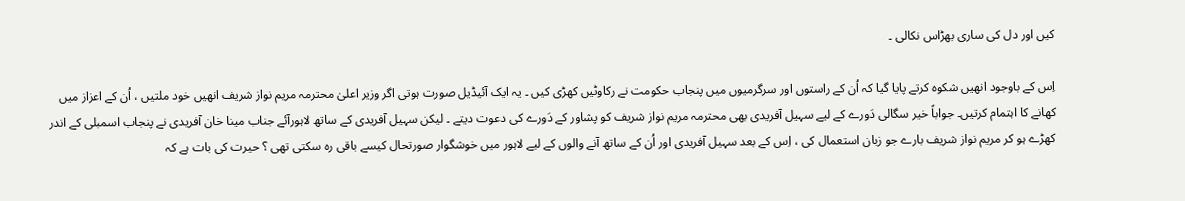کیں اور دل کی ساری بھڑاس نکالی ۔

اِس کے باوجود انھیں شکوہ کرتے پایا گیا کہ اُن کے راستوں اور سرگرمیوں میں پنجاب حکومت نے رکاوٹیں کھڑی کیں ۔ یہ ایک آئیڈیل صورت ہوتی اگر وزیر اعلیٰ محترمہ مریم نواز شریف انھیں خود ملتیں ، اُن کے اعزاز میں کھانے کا اہتمام کرتیں۔ جواباً خیر سگالی دَورے کے لیے سہیل آفریدی بھی محترمہ مریم نواز شریف کو پشاور کے دَورے کی دعوت دیتے ۔ لیکن سہیل آفریدی کے ساتھ لاہورآئے جناب مینا خان آفریدی نے پنجاب اسمبلی کے اندر کھڑے ہو کر مریم نواز شریف بارے جو زبان استعمال کی ، اِس کے بعد سہیل آفریدی اور اُن کے ساتھ آنے والوں کے لیے لاہور میں خوشگوار صورتحال کیسے باقی رہ سکتی تھی ؟ حیرت کی بات ہے کہ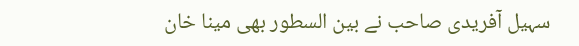سہیل آفریدی صاحب نے بین السطور بھی مینا خان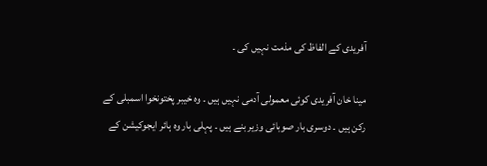آفریدی کے الفاظ کی مذمت نہیں کی ۔

مینا خان آفریدی کوئی معمولی آدمی نہیں ہیں ۔ وہ خیبر پختونخوا اسمبلی کے رکن ہیں ۔ دوسری بار صوبائی وزیر بنے ہیں ۔ پہلی بار وہ ہائر ایجوکیشن کے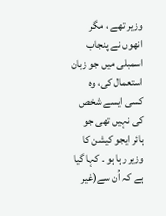وزیر تھے ، مگر انھوں نے پنجاب اسمبلی میں جو زبان استعمال کی، وہ کسی ایسے شخص کی نہیں تھی جو ہائر ایجو کیشن کا وزیر رہا ہو ۔ کہا گیا ہے کہ اُن سے(غیر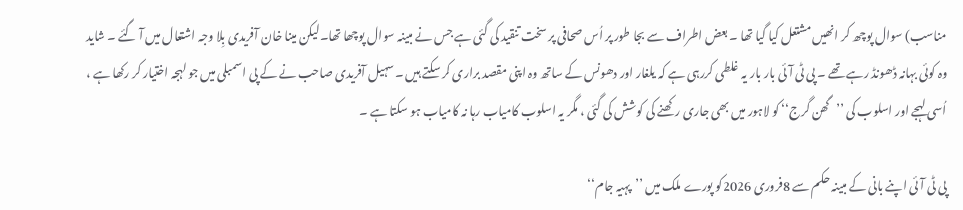مناسب) سوال پوچھ کر انھیں مشتعل کیا گیا تھا ۔ بعض اطراف سے بجا طور پر اُس صحافی پر سخت تنقید کی گئی ہے جس نے مبینہ سوال پوچھا تھا۔لیکن مینا خان آفریدی بِلا وجہ اشتعال میں آ گئے ۔ شاید وہ کوئی بہانہ ڈھونڈ رہے تھے ۔ پی ٹی آئی بار بار یہ غلطی کررہی ہے کہ یلغار اور دھونس کے ساتھ وہ اپنی مقصد براری کر سکتے ہیں ۔سہیل آفریدی صاحب نے کے پی اسمبلی میں جو لہجہ اختیار کر رکھا ہے ، اُسی لہجے اور اسلوب کی ’’گھن گرج‘‘ کو لاہور میں بھی جاری رکھنے کی کوشش کی گئی ، مگر یہ اسلوب کامیاب رہا نہ کامیاب ہو سکتا ہے ۔

پی ٹی آئی اپنے بانی کے مبینہ حکم سے 8فروری 2026کو پورے ملک میں ’’پہیہ جام‘‘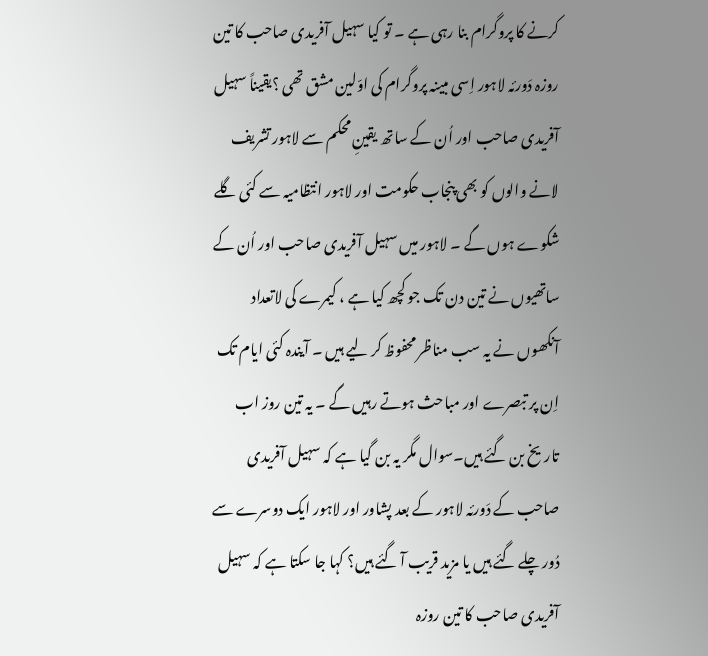کرنے کا پروگرام بنا رہی ہے ۔ تو کیا سہیل آفریدی صاحب کا تین روزہ دَورئہ لاہور اِسی مبینہ پروگرام کی اوّلین مشق تھی ؟یقیناً سہیل آفریدی صاحب اور اُن کے ساتھ یقینِ محکم سے لاہور تشریف لانے والوں کو بھی پنجاب حکومت اور لاہور انتظامیہ سے کئی گلے شکوے ہوں گے ۔ لاہور میں سہیل آفریدی صاحب اور اُن کے ساتھیوں نے تین دن تک جو کچھ کیا ہے ، کیمرے کی لاتعداد آنکھوں نے یہ سب مناظر محفوظ کر لیے ہیں ۔ آیندہ کئی ایام تک اِن پر تبصرے اور مباحث ہوتے رہیں گے ۔ یہ تین روز اب تاریخ بن گئے ہیں۔سوال مگر یہ بن گیا ہے کہ سہیل آفریدی صاحب کے دَورئہ لاہور کے بعد پشاور اور لاہور ایک دوسرے سے دُور چلے گئے ہیں یا مزید قریب آ گئے ہیں؟ کہا جا سکتا ہے کہ سہیل آفریدی صاحب کا تین روزہ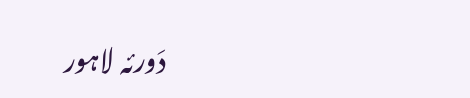دَورئہ لاہور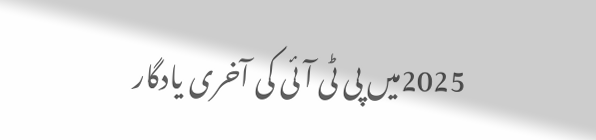2025میں پی ٹی آئی کی آخری یادگار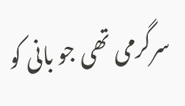سرگرمی تھی جو بانی کو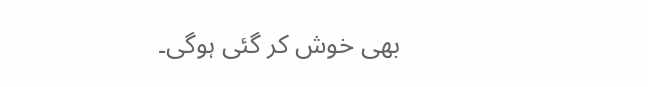بھی خوش کر گئی ہوگی۔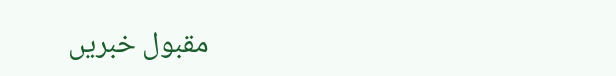مقبول خبریں